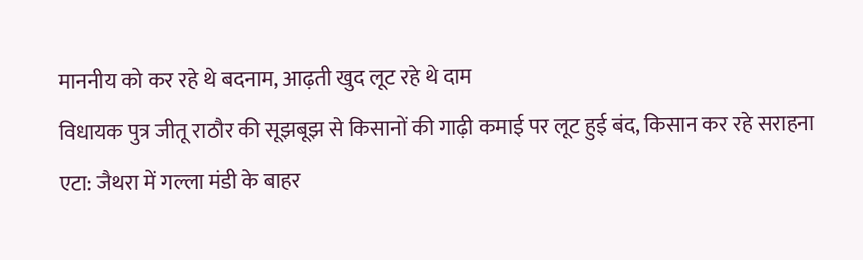माननीय को कर रहे थे बदनाम, आढ़ती खुद लूट रहे थे दाम
विधायक पुत्र जीतू राठौर की सूझबूझ से किसानों की गाढ़ी कमाई पर लूट हुई बंद, किसान कर रहे सराहना
एटा: जैथरा में गल्ला मंडी के बाहर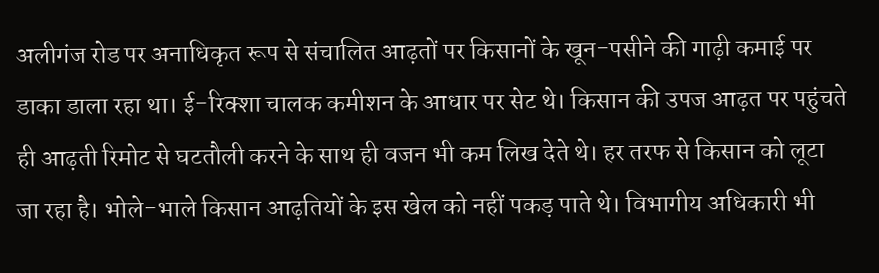अलीगंज रोड पर अनाधिकृत रूप से संचालित आढ़तों पर किसानों के खून-पसीने की गाढ़ी कमाई पर डाका डाला रहा था। ई-रिक्शा चालक कमीशन के आधार पर सेट थे। किसान की उपज आढ़त पर पहुंचते ही आढ़ती रिमोट से घटतौली करने के साथ ही वजन भी कम लिख देते थे। हर तरफ से किसान को लूटा जा रहा है। भोले-भाले किसान आढ़तियों के इस खेल को नहीं पकड़ पाते थे। विभागीय अधिकारी भी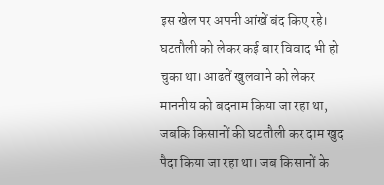इस खेल पर अपनी आंखें बंद किए रहे। घटतौली को लेकर कई बार विवाद भी हो चुका था। आढतें खुलवाने को लेकर माननीय को बदनाम किया जा रहा था, जबकि किसानों की घटतौली कर दाम खुद पैदा किया जा रहा था। जब किसानों के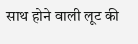साथ होने वाली लूट की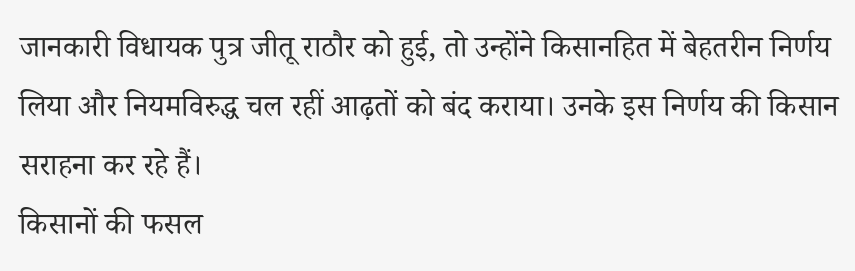जानकारी विधायक पुत्र जीतू राठौर को हुई, तो उन्होंने किसानहित में बेहतरीन निर्णय लिया और नियमविरुद्ध चल रहीं आढ़तों को बंद कराया। उनके इस निर्णय की किसान सराहना कर रहे हैं।
किसानों की फसल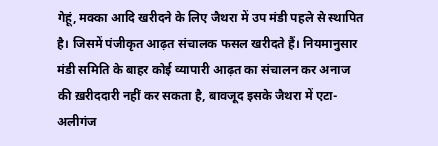गेहूं, मक्का आदि खरीदने के लिए जैथरा में उप मंडी पहले से स्थापित है। जिसमें पंजीकृत आढ़त संचालक फसल खरीदते हैं। नियमानुसार मंडी समिति के बाहर कोई व्यापारी आढ़त का संचालन कर अनाज की ख़रीददारी नहीं कर सकता है, बावजूद इसके जैथरा में एटा-अलीगंज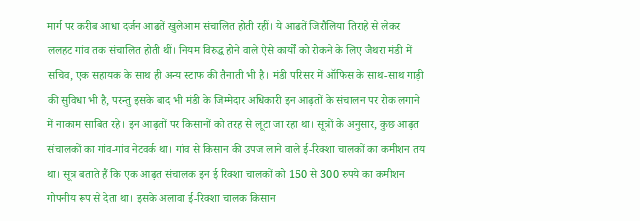मार्ग पर करीब आधा दर्जन आढतें खुलेआम संचालित होती रहीं। ये आढतें जिरौलिया तिराहे से लेकर ललहट गांव तक संचालित होती थीं। नियम विरुद्ध होने वाले ऐसे कार्यों को रोकने के लिए जैथरा मंडी में सचिव, एक सहायक के साथ ही अन्य स्टाफ की तैनाती भी है। मंडी परिसर में ऑफिस के साथ-साथ गाड़ी की सुविधा भी है, परन्तु इसके बाद भी मंडी के जिम्मेदार अधिकारी इन आढ़तों के संचालन पर रोक लगाने में नाकाम साबित रहे। इन आढ़तों पर किसानों को तरह से लूटा जा रहा था। सूत्रों के अनुसार, कुछ आढ़त संचालकों का गांव-गांव नेटवर्क था। गांव से किसान की उपज लाने वाले ई-रिक्शा चालकों का कमीशन तय था। सूत्र बताते हैं कि एक आढ़त संचालक इन ई रिक्शा चालकों को 150 से 300 रुपये का कमीशन गोपनीय रूप से देता था। इसके अलावा ई-रिक्शा चालक किसान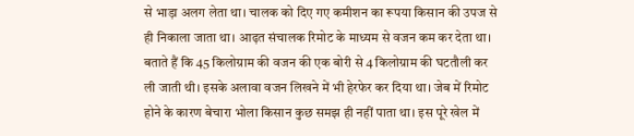से भाड़ा अलग लेता था। चालक को दिए गए कमीशन का रूपया किसान की उपज से ही निकाला जाता था। आढ़त संचालक रिमोट के माध्यम से वजन कम कर देता था। बताते हैं कि 45 किलोग्राम की वजन की एक बोरी से 4 किलोग्राम की घटतौली कर ली जाती थी। इसके अलावा वजन लिखने में भी हेरफेर कर दिया था। जेब में रिमोट होने के कारण बेचारा भोला किसान कुछ समझ ही नहीं पाता था। इस पूरे खेल में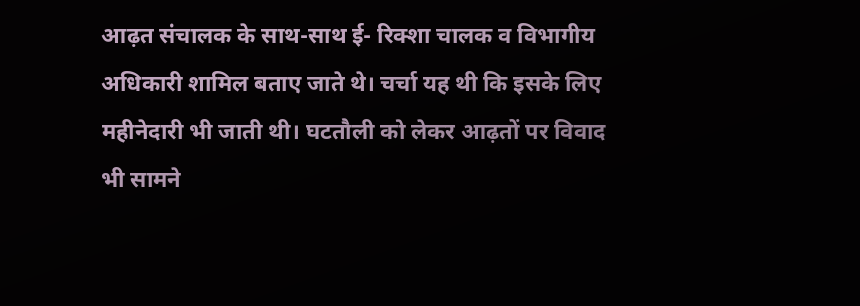आढ़त संचालक के साथ-साथ ई- रिक्शा चालक व विभागीय अधिकारी शामिल बताए जाते थे। चर्चा यह थी कि इसके लिए महीनेदारी भी जाती थी। घटतौली को लेकर आढ़तों पर विवाद भी सामने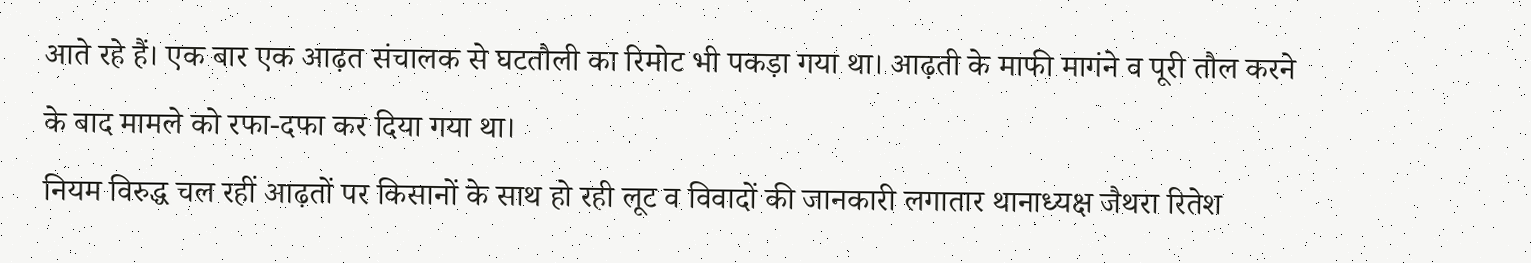आते रहे हैं। एक बार एक आढ़त संचालक से घटतौली का रिमोट भी पकड़ा गया था। आढ़ती के माफी मागंने व पूरी तौल करने के बाद मामले को रफा-दफा कर दिया गया था।
नियम विरुद्ध चल रहीं आढ़तों पर किसानों के साथ हो रही लूट व विवादों की जानकारी लगातार थानाध्यक्ष जैथरा रितेश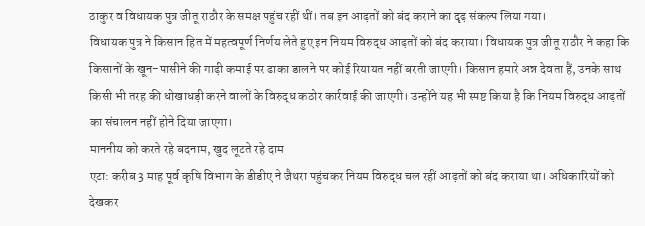ठाकुर व विधायक पुत्र जीतू राठौर के समक्ष पहुंच रहीं थीं। तब इन आढ़तों को बंद कराने का दृढ़ संकल्प लिया गया।
विधायक पुत्र ने किसान हित में महत्वपूर्ण निर्णय लेते हुए इन नियम विरुद्ध आढ़तों को बंद कराया। विधायक पुत्र जीतू राठौर ने कहा कि किसानों के खून-पासीने की गाढ़ी कमाई पर ढाका डालने पर कोई रियायत नहीं बरती जाएगी। किसान हमारे अन्न देवता हैं, उनके साथ किसी भी तरह की धोखाधड़ी करने वालों के विरुद्ध कठोर कार्रवाई की जाएगी। उन्होंने यह भी स्पष्ट किया है कि नियम विरुद्ध आढ़तों का संचालन नहीं होने दिया जाएगा।
माननीय को करते रहे बदनाम, खुद लूटते रहे दाम
एटा: करीब 3 माह पूर्व कृषि विभाग के डीडीए ने जैथरा पहुंचकर नियम विरुद्ध चल रहीं आढ़तों को बंद कराया था। अधिकारियों को देखकर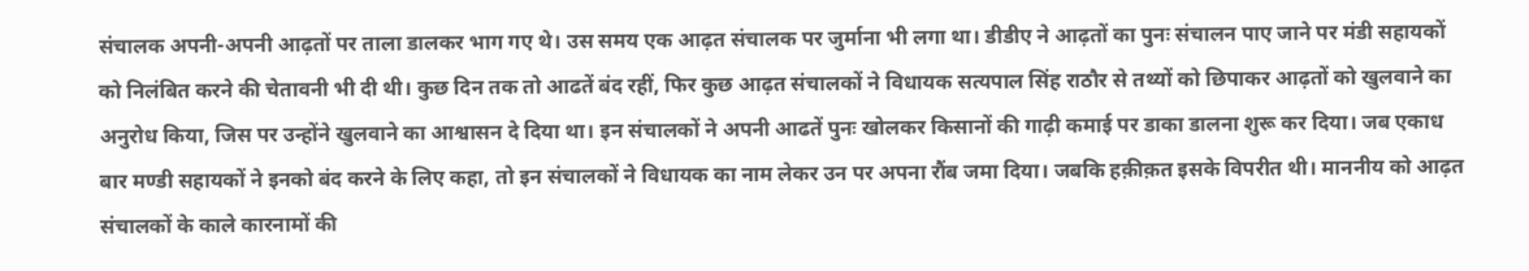संचालक अपनी-अपनी आढ़तों पर ताला डालकर भाग गए थे। उस समय एक आढ़त संचालक पर जुर्माना भी लगा था। डीडीए ने आढ़तों का पुनः संचालन पाए जाने पर मंडी सहायकों को निलंबित करने की चेतावनी भी दी थी। कुछ दिन तक तो आढतें बंद रहीं, फिर कुछ आढ़त संचालकों ने विधायक सत्यपाल सिंह राठौर से तथ्यों को छिपाकर आढ़तों को खुलवाने का अनुरोध किया, जिस पर उन्होंने खुलवाने का आश्वासन दे दिया था। इन संचालकों ने अपनी आढतें पुनः खोलकर किसानों की गाढ़ी कमाई पर डाका डालना शुरू कर दिया। जब एकाध बार मण्डी सहायकों ने इनको बंद करने के लिए कहा, तो इन संचालकों ने विधायक का नाम लेकर उन पर अपना रौंब जमा दिया। जबकि हक़ीक़त इसके विपरीत थी। माननीय को आढ़त संचालकों के काले कारनामों की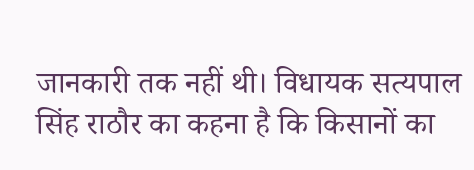जानकारी तक नहीं थी। विधायक सत्यपाल सिंह राठौर का कहना है कि किसानों का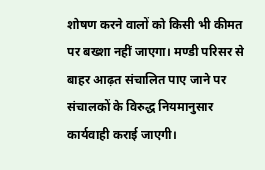शोषण करने वालों को किसी भी कीमत पर बख्शा नहीं जाएगा। मण्डी परिसर से बाहर आढ़त संचालित पाए जाने पर संचालकों के विरुद्ध नियमानुसार कार्यवाही कराई जाएगी।